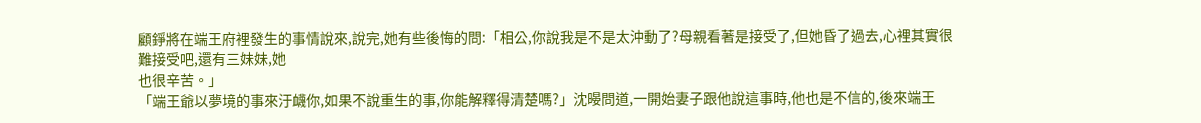顧錚將在端王府裡發生的事情說來,說完,她有些後悔的問:「相公,你說我是不是太沖動了?母親看著是接受了,但她昏了過去,心裡其實很難接受吧,還有三妹妹,她
也很辛苦。」
「端王爺以夢境的事來汙衊你,如果不說重生的事,你能解釋得清楚嗎?」沈暥問道,一開始妻子跟他說這事時,他也是不信的,後來端王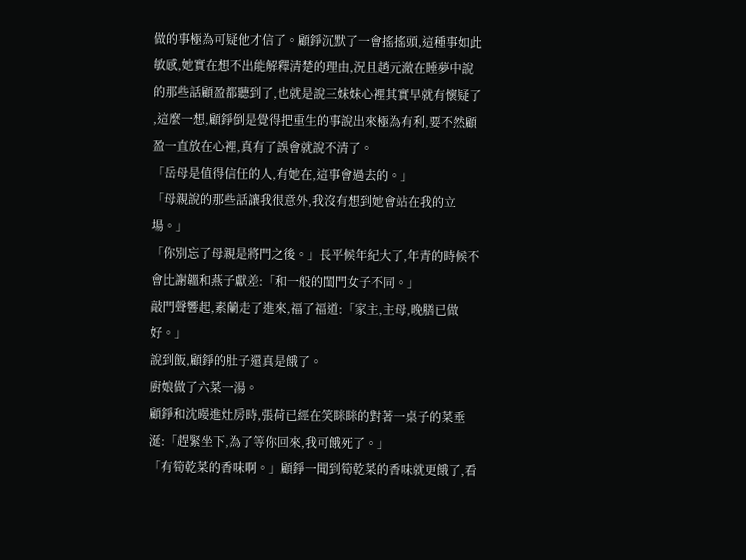做的事極為可疑他才信了。顧錚沉默了一會搖搖頭,這種事如此敏感,她實在想不出能解釋清楚的理由,況且趙元澈在睡夢中說的那些話顧盈都聽到了,也就是說三妹妹心裡其實早就有懷疑了
,這麼一想,顧錚倒是覺得把重生的事說出來極為有利,要不然顧盈一直放在心裡,真有了誤會就說不清了。
「岳母是值得信任的人,有她在,這事會過去的。」
「母親說的那些話讓我很意外,我沒有想到她會站在我的立場。」
「你別忘了母親是將門之後。」長平候年紀大了,年青的時候不會比謝韞和燕子獻差:「和一般的閨門女子不同。」
敲門聲響起,素蘭走了進來,福了福道:「家主,主母,晚膳已做好。」
說到飯,顧錚的肚子還真是餓了。
廚娘做了六菜一湯。
顧錚和沈暥進灶房時,張荷已經在笑眯眯的對著一桌子的菜垂涎:「趕緊坐下,為了等你回來,我可餓死了。」
「有筍乾菜的香味啊。」顧錚一聞到筍乾菜的香味就更餓了,看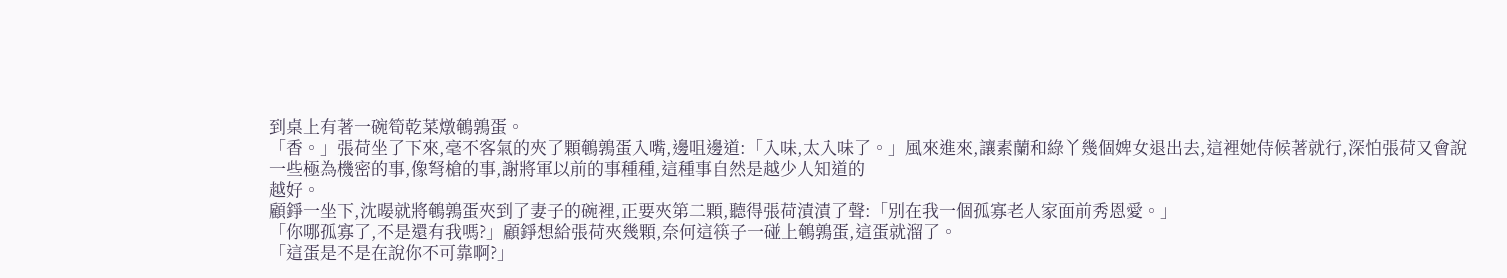到桌上有著一碗筍乾菜燉鵪鶉蛋。
「香。」張荷坐了下來,毫不客氣的夾了顆鵪鶉蛋入嘴,邊咀邊道:「入味,太入味了。」風來進來,讓素蘭和綠丫幾個婢女退出去,這裡她侍候著就行,深怕張荷又會說一些極為機密的事,像弩槍的事,謝將軍以前的事種種,這種事自然是越少人知道的
越好。
顧錚一坐下,沈暥就將鵪鶉蛋夾到了妻子的碗裡,正要夾第二顆,聽得張荷漬漬了聲:「別在我一個孤寡老人家面前秀恩愛。」
「你哪孤寡了,不是還有我嗎?」顧錚想給張荷夾幾顆,奈何這筷子一碰上鵪鶉蛋,這蛋就溜了。
「這蛋是不是在說你不可靠啊?」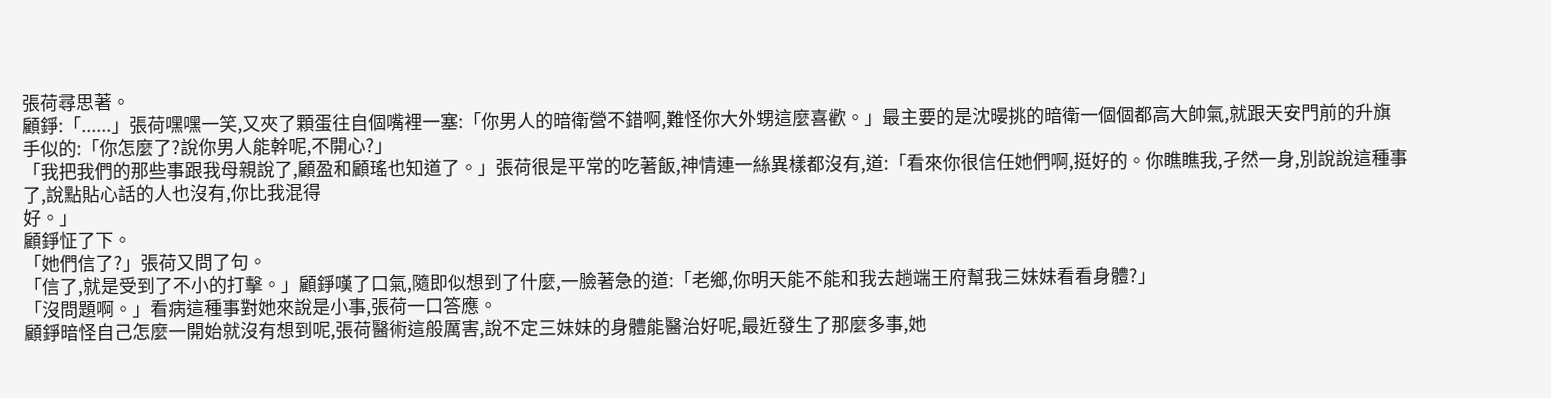張荷尋思著。
顧錚:「......」張荷嘿嘿一笑,又夾了顆蛋往自個嘴裡一塞:「你男人的暗衛營不錯啊,難怪你大外甥這麼喜歡。」最主要的是沈暥挑的暗衛一個個都高大帥氣,就跟天安門前的升旗
手似的:「你怎麼了?說你男人能幹呢,不開心?」
「我把我們的那些事跟我母親說了,顧盈和顧瑤也知道了。」張荷很是平常的吃著飯,神情連一絲異樣都沒有,道:「看來你很信任她們啊,挺好的。你瞧瞧我,孑然一身,別說說這種事了,說點貼心話的人也沒有,你比我混得
好。」
顧錚怔了下。
「她們信了?」張荷又問了句。
「信了,就是受到了不小的打擊。」顧錚嘆了口氣,隨即似想到了什麼,一臉著急的道:「老鄉,你明天能不能和我去趟端王府幫我三妹妹看看身體?」
「沒問題啊。」看病這種事對她來說是小事,張荷一口答應。
顧錚暗怪自己怎麼一開始就沒有想到呢,張荷醫術這般厲害,說不定三妹妹的身體能醫治好呢,最近發生了那麼多事,她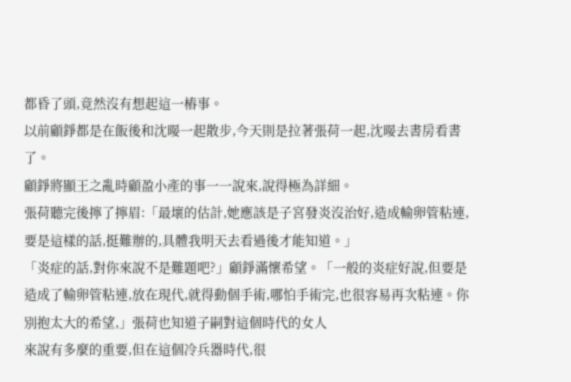都昏了頭,竟然沒有想起這一樁事。
以前顧錚都是在飯後和沈暥一起散步,今天則是拉著張荷一起,沈暥去書房看書了。
顧錚將顯王之亂時顧盈小產的事一一說來,說得極為詳細。
張荷聽完後擰了擰眉:「最壞的估計,她應該是子宮發炎沒治好,造成輸卵管粘連,要是這樣的話,挺難辦的,具體我明天去看過後才能知道。」
「炎症的話,對你來說不是難題吧?」顧錚滿懷希望。「一般的炎症好說,但要是造成了輸卵管粘連,放在現代,就得動個手術,哪怕手術完,也很容易再次粘連。你別抱太大的希望,」張荷也知道子嗣對這個時代的女人
來說有多麼的重要,但在這個冷兵器時代,很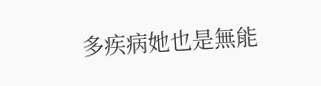多疾病她也是無能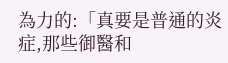為力的:「真要是普通的炎症,那些御醫和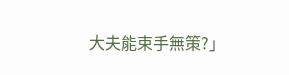大夫能束手無策?」